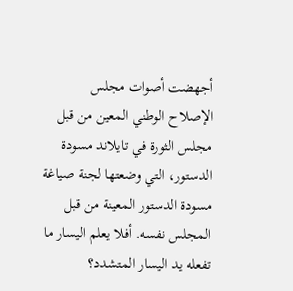أجهضت أصوات مجلس الإصلاح الوطني المعين من قبل مجلس الثورة في تايلاند مسودة الدستور، التي وضعتها لجنة صياغة مسودة الدستور المعينة من قبل المجلس نفسه. أفلا يعلم اليسار ما تفعله يد اليسار المتشدد؟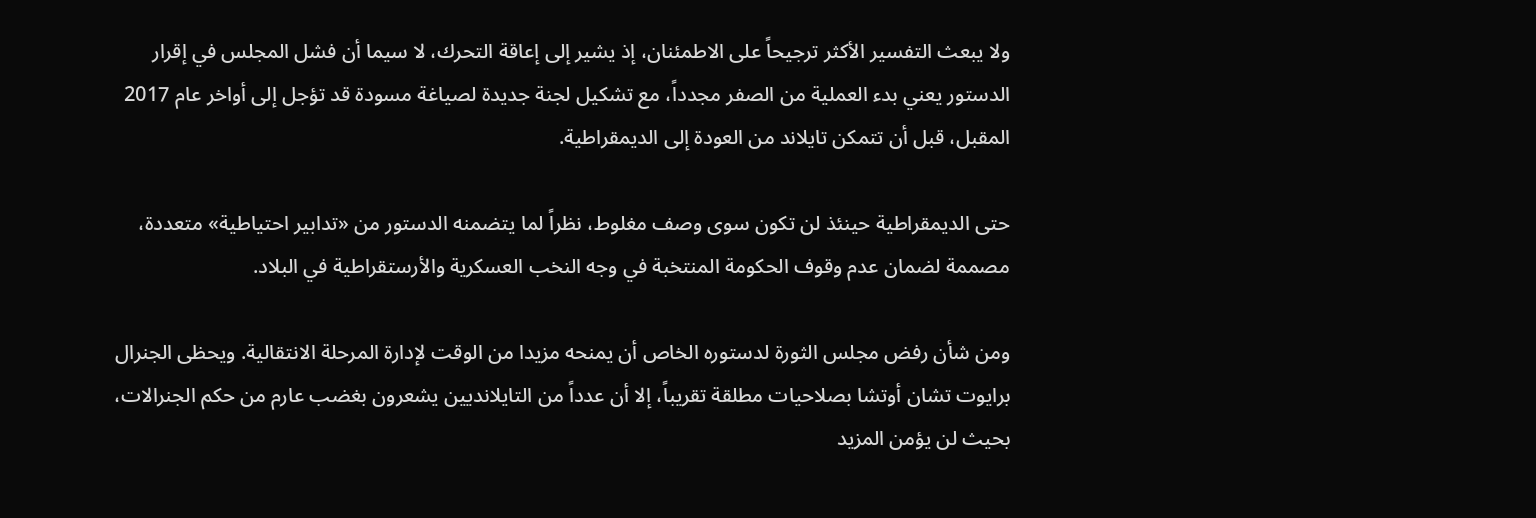ولا يبعث التفسير الأكثر ترجيحاً على الاطمئنان، إذ يشير إلى إعاقة التحرك، لا سيما أن فشل المجلس في إقرار الدستور يعني بدء العملية من الصفر مجدداً، مع تشكيل لجنة جديدة لصياغة مسودة قد تؤجل إلى أواخر عام 2017 المقبل، قبل أن تتمكن تايلاند من العودة إلى الديمقراطية.

حتى الديمقراطية حينئذ لن تكون سوى وصف مغلوط، نظراً لما يتضمنه الدستور من «تدابير احتياطية» متعددة، مصممة لضمان عدم وقوف الحكومة المنتخبة في وجه النخب العسكرية والأرستقراطية في البلاد.

ومن شأن رفض مجلس الثورة لدستوره الخاص أن يمنحه مزيدا من الوقت لإدارة المرحلة الانتقالية. ويحظى الجنرال برايوت تشان أوتشا بصلاحيات مطلقة تقريباً، إلا أن عدداً من التايلانديين يشعرون بغضب عارم من حكم الجنرالات، بحيث لن يؤمن المزيد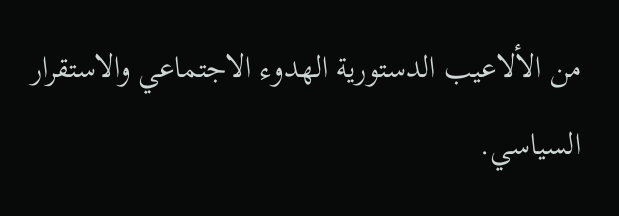من الألاعيب الدستورية الهدوء الاجتماعي والاستقرار السياسي.